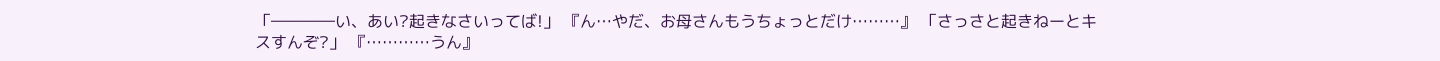「――――い、あい?起きなさいってば!」 『ん…やだ、お母さんもうちょっとだけ………』 「さっさと起きねーとキスすんぞ?」 『…………うん』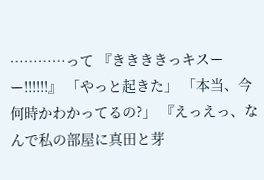…………って 『ききききっキスーー!!!!!!』 「やっと起きた」 「本当、今何時かわかってるの?」 『えっえっ、なんで私の部屋に真田と芽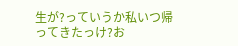生が?っていうか私いつ帰ってきたっけ?お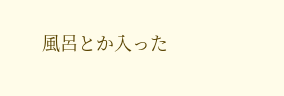風呂とか入った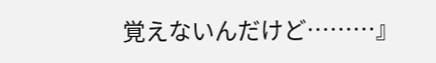覚えないんだけど………』